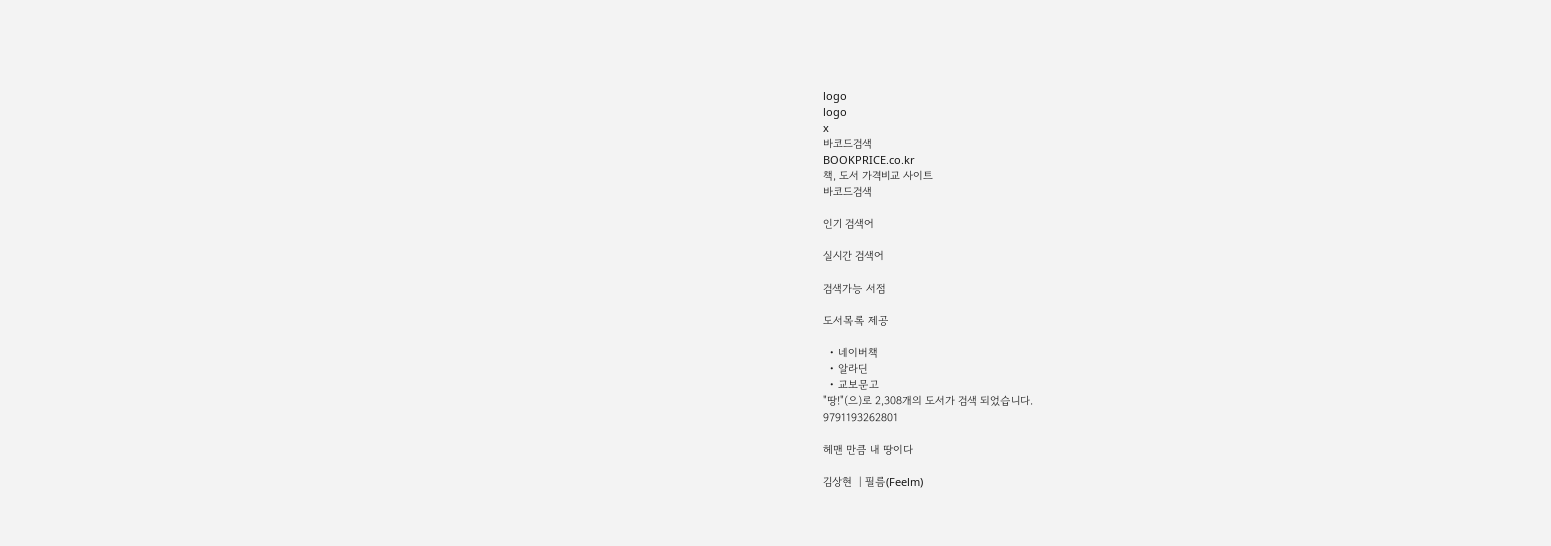logo
logo
x
바코드검색
BOOKPRICE.co.kr
책, 도서 가격비교 사이트
바코드검색

인기 검색어

실시간 검색어

검색가능 서점

도서목록 제공

  • 네이버책
  • 알라딘
  • 교보문고
"땅!"(으)로 2,308개의 도서가 검색 되었습니다.
9791193262801

헤맨 만큼 내 땅이다

김상현  | 필름(Feelm)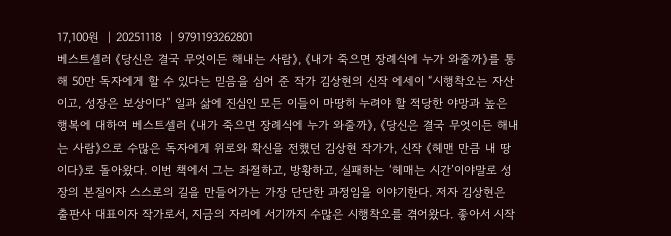17,100원  | 20251118  | 9791193262801
베스트셀러 《당신은 결국 무엇이든 해내는 사람》, 《내가 죽으면 장례식에 누가 와줄까》를 통해 50만 독자에게 할 수 있다는 믿음을 심어 준 작가 김상현의 신작 에세이 “시행착오는 자산이고, 성장은 보상이다” 일과 삶에 진심인 모든 이들이 마땅히 누려야 할 적당한 야망과 높은 행복에 대하여 베스트셀러 《내가 죽으면 장례식에 누가 와줄까》, 《당신은 결국 무엇이든 해내는 사람》으로 수많은 독자에게 위로와 확신을 전했던 김상현 작가가, 신작 《헤맨 만큼 내 땅이다》로 돌아왔다. 이번 책에서 그는 좌절하고, 방황하고, 실패하는 ‘헤매는 시간’이야말로 성장의 본질이자 스스로의 길을 만들어가는 가장 단단한 과정임을 이야기한다. 저자 김상현은 출판사 대표이자 작가로서, 지금의 자리에 서기까지 수많은 시행착오를 겪어왔다. 좋아서 시작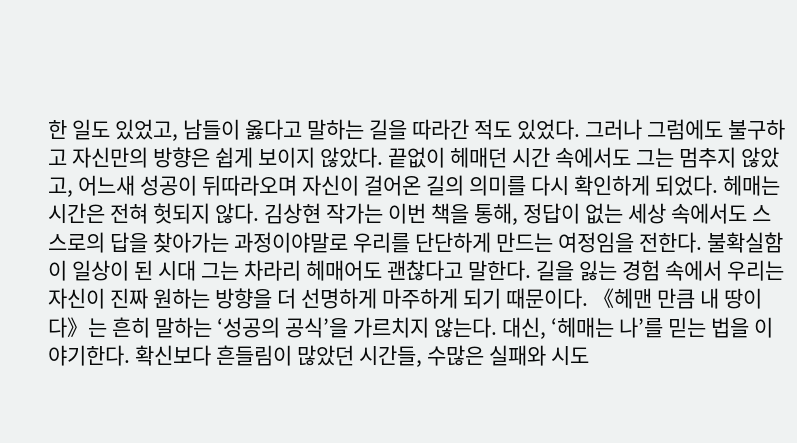한 일도 있었고, 남들이 옳다고 말하는 길을 따라간 적도 있었다. 그러나 그럼에도 불구하고 자신만의 방향은 쉽게 보이지 않았다. 끝없이 헤매던 시간 속에서도 그는 멈추지 않았고, 어느새 성공이 뒤따라오며 자신이 걸어온 길의 의미를 다시 확인하게 되었다. 헤매는 시간은 전혀 헛되지 않다. 김상현 작가는 이번 책을 통해, 정답이 없는 세상 속에서도 스스로의 답을 찾아가는 과정이야말로 우리를 단단하게 만드는 여정임을 전한다. 불확실함이 일상이 된 시대 그는 차라리 헤매어도 괜찮다고 말한다. 길을 잃는 경험 속에서 우리는 자신이 진짜 원하는 방향을 더 선명하게 마주하게 되기 때문이다. 《헤맨 만큼 내 땅이다》는 흔히 말하는 ‘성공의 공식’을 가르치지 않는다. 대신, ‘헤매는 나’를 믿는 법을 이야기한다. 확신보다 흔들림이 많았던 시간들, 수많은 실패와 시도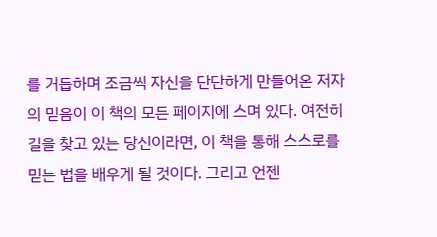를 거듭하며 조금씩 자신을 단단하게 만들어온 저자의 믿음이 이 책의 모든 페이지에 스며 있다. 여전히 길을 찾고 있는 당신이라면, 이 책을 통해 스스로를 믿는 법을 배우게 될 것이다. 그리고 언젠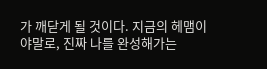가 깨닫게 될 것이다. 지금의 헤맴이야말로, 진짜 나를 완성해가는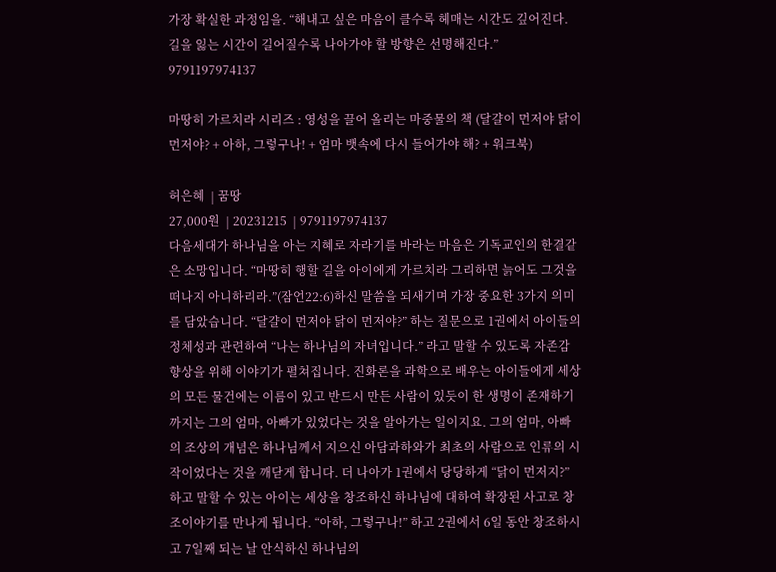가장 확실한 과정임을. “해내고 싶은 마음이 클수록 헤매는 시간도 깊어진다. 길을 잃는 시간이 길어질수록 나아가야 할 방향은 선명해진다.”
9791197974137

마땅히 가르치라 시리즈 : 영성을 끌어 올리는 마중물의 책 (달걀이 먼저야 닭이 먼저야? + 아하, 그렇구나! + 엄마 뱃속에 다시 들어가야 해? + 워크북)

허은혜  | 꿈땅
27,000원  | 20231215  | 9791197974137
다음세대가 하나님을 아는 지혜로 자라기를 바라는 마음은 기독교인의 한결같은 소망입니다. “마땅히 행할 길을 아이에게 가르치라 그리하면 늙어도 그것을 떠나지 아니하리라.”(잠언22:6)하신 말씀을 되새기며 가장 중요한 3가지 의미를 담았습니다. “달걀이 먼저야 닭이 먼저야?” 하는 질문으로 1권에서 아이들의 정체성과 관련하여 “나는 하나님의 자녀입니다.” 라고 말할 수 있도록 자존감 향상을 위해 이야기가 펼쳐집니다. 진화론을 과학으로 배우는 아이들에게 세상의 모든 물건에는 이름이 있고 반드시 만든 사람이 있듯이 한 생명이 존재하기까지는 그의 엄마, 아빠가 있었다는 것을 알아가는 일이지요. 그의 엄마, 아빠의 조상의 개념은 하나님께서 지으신 아담과하와가 최초의 사람으로 인류의 시작이었다는 것을 깨닫게 합니다. 더 나아가 1권에서 당당하게 “닭이 먼저지?” 하고 말할 수 있는 아이는 세상을 창조하신 하나님에 대하여 확장된 사고로 창조이야기를 만나게 됩니다. “아하, 그렇구나!” 하고 2권에서 6일 동안 창조하시고 7일째 되는 날 안식하신 하나님의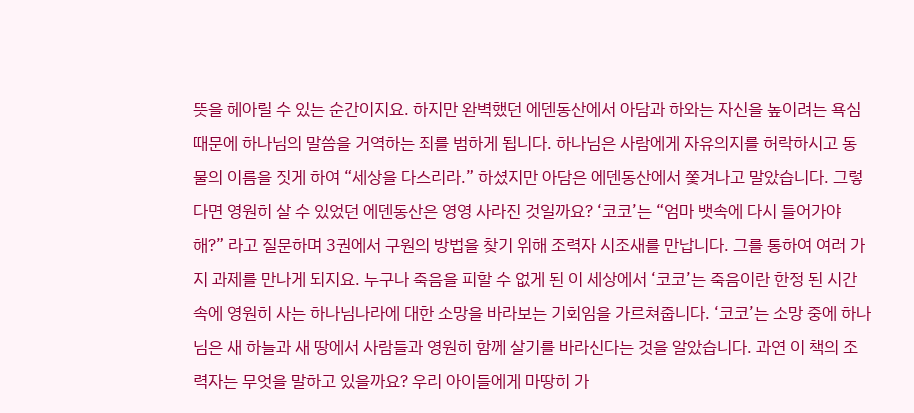뜻을 헤아릴 수 있는 순간이지요. 하지만 완벽했던 에덴동산에서 아담과 하와는 자신을 높이려는 욕심 때문에 하나님의 말씀을 거역하는 죄를 범하게 됩니다. 하나님은 사람에게 자유의지를 허락하시고 동물의 이름을 짓게 하여 “세상을 다스리라.” 하셨지만 아담은 에덴동산에서 쫓겨나고 말았습니다. 그렇다면 영원히 살 수 있었던 에덴동산은 영영 사라진 것일까요? ‘코코’는 “엄마 뱃속에 다시 들어가야 해?” 라고 질문하며 3권에서 구원의 방법을 찾기 위해 조력자 시조새를 만납니다. 그를 통하여 여러 가지 과제를 만나게 되지요. 누구나 죽음을 피할 수 없게 된 이 세상에서 ‘코코’는 죽음이란 한정 된 시간 속에 영원히 사는 하나님나라에 대한 소망을 바라보는 기회임을 가르쳐줍니다. ‘코코’는 소망 중에 하나님은 새 하늘과 새 땅에서 사람들과 영원히 함께 살기를 바라신다는 것을 알았습니다. 과연 이 책의 조력자는 무엇을 말하고 있을까요? 우리 아이들에게 마땅히 가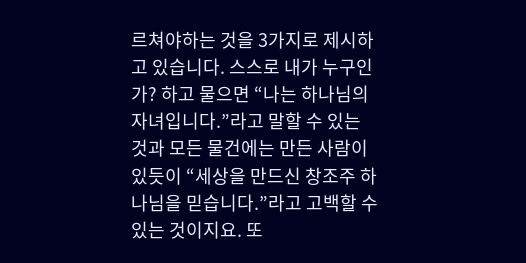르쳐야하는 것을 3가지로 제시하고 있습니다. 스스로 내가 누구인가? 하고 물으면 “나는 하나님의 자녀입니다.”라고 말할 수 있는 것과 모든 물건에는 만든 사람이 있듯이 “세상을 만드신 창조주 하나님을 믿습니다.”라고 고백할 수 있는 것이지요. 또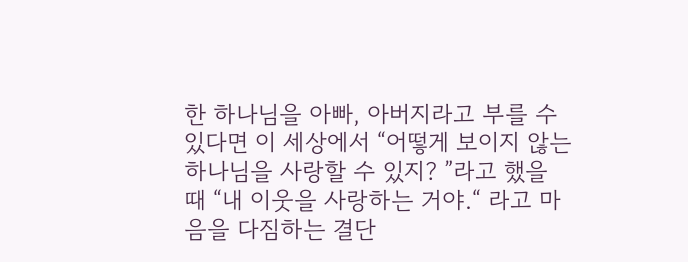한 하나님을 아빠, 아버지라고 부를 수 있다면 이 세상에서 “어떻게 보이지 않는 하나님을 사랑할 수 있지? ”라고 했을 때 “내 이웃을 사랑하는 거야.“ 라고 마음을 다짐하는 결단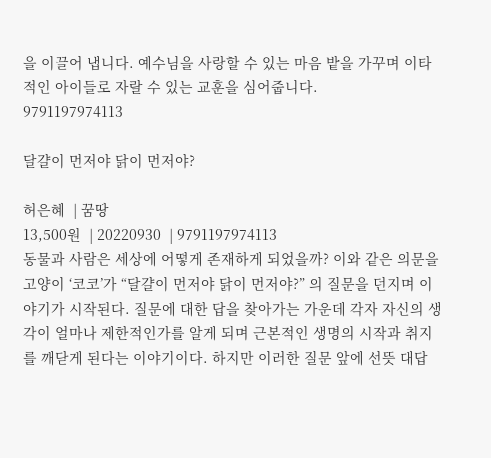을 이끌어 냅니다. 예수님을 사랑할 수 있는 마음 밭을 가꾸며 이타적인 아이들로 자랄 수 있는 교훈을 심어줍니다.
9791197974113

달걀이 먼저야 닭이 먼저야?

허은혜  | 꿈땅
13,500원  | 20220930  | 9791197974113
동물과 사람은 세상에 어떻게 존재하게 되었을까? 이와 같은 의문을 고양이 ‘코코’가 “달걀이 먼저야 닭이 먼저야?” 의 질문을 던지며 이야기가 시작된다. 질문에 대한 답을 찾아가는 가운데 각자 자신의 생각이 얼마나 제한적인가를 알게 되며 근본적인 생명의 시작과 취지를 깨닫게 된다는 이야기이다. 하지만 이러한 질문 앞에 선뜻 대답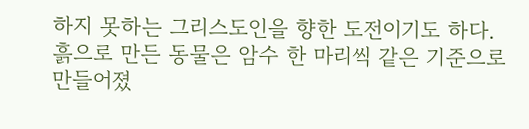하지 못하는 그리스도인을 향한 도전이기도 하다. 흙으로 만든 동물은 암수 한 마리씩 같은 기준으로 만들어졌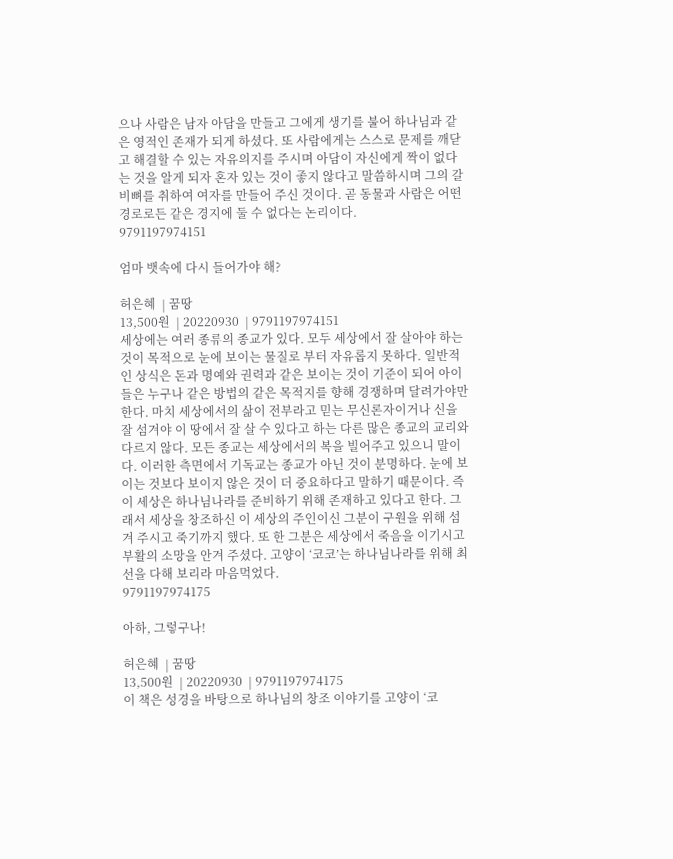으나 사람은 남자 아담을 만들고 그에게 생기를 불어 하나님과 같은 영적인 존재가 되게 하셨다. 또 사람에게는 스스로 문제를 깨닫고 해결할 수 있는 자유의지를 주시며 아담이 자신에게 짝이 없다는 것을 알게 되자 혼자 있는 것이 좋지 않다고 말씀하시며 그의 갈비뼈를 취하여 여자를 만들어 주신 것이다. 곧 동물과 사람은 어떤 경로로든 같은 경지에 둘 수 없다는 논리이다.
9791197974151

엄마 뱃속에 다시 들어가야 해?

허은혜  | 꿈땅
13,500원  | 20220930  | 9791197974151
세상에는 여러 종류의 종교가 있다. 모두 세상에서 잘 살아야 하는 것이 목적으로 눈에 보이는 물질로 부터 자유롭지 못하다. 일반적인 상식은 돈과 명예와 권력과 같은 보이는 것이 기준이 되어 아이들은 누구나 같은 방법의 같은 목적지를 향해 경쟁하며 달려가야만 한다. 마치 세상에서의 삶이 전부라고 믿는 무신론자이거나 신을 잘 섬겨야 이 땅에서 잘 살 수 있다고 하는 다른 많은 종교의 교리와 다르지 않다. 모든 종교는 세상에서의 복을 빌어주고 있으니 말이다. 이러한 측면에서 기독교는 종교가 아닌 것이 분명하다. 눈에 보이는 것보다 보이지 않은 것이 더 중요하다고 말하기 때문이다. 즉 이 세상은 하나님나라를 준비하기 위해 존재하고 있다고 한다. 그래서 세상을 창조하신 이 세상의 주인이신 그분이 구원을 위해 섬겨 주시고 죽기까지 했다. 또 한 그분은 세상에서 죽음을 이기시고 부활의 소망을 안겨 주셨다. 고양이 ‘코코’는 하나님나라를 위해 최선을 다해 보리라 마음먹었다.
9791197974175

아하, 그렇구나!

허은혜  | 꿈땅
13,500원  | 20220930  | 9791197974175
이 책은 성경을 바탕으로 하나님의 창조 이야기를 고양이 ‘코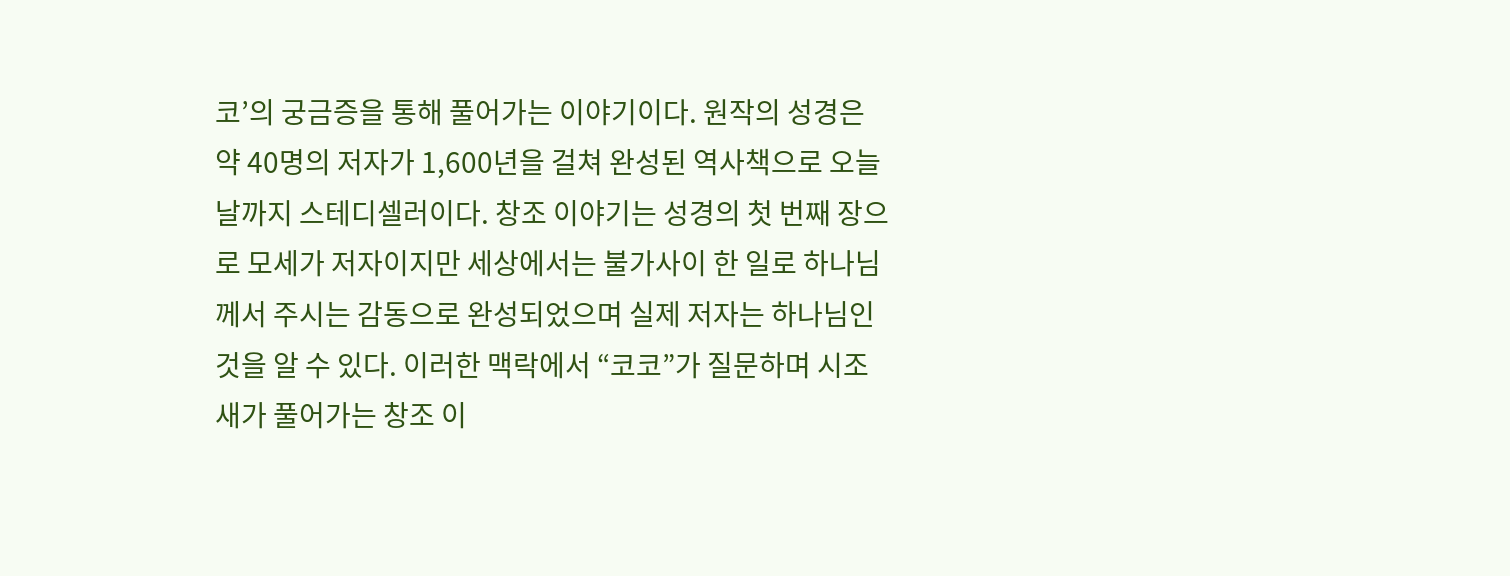코’의 궁금증을 통해 풀어가는 이야기이다. 원작의 성경은 약 40명의 저자가 1,600년을 걸쳐 완성된 역사책으로 오늘날까지 스테디셀러이다. 창조 이야기는 성경의 첫 번째 장으로 모세가 저자이지만 세상에서는 불가사이 한 일로 하나님께서 주시는 감동으로 완성되었으며 실제 저자는 하나님인 것을 알 수 있다. 이러한 맥락에서 “코코”가 질문하며 시조새가 풀어가는 창조 이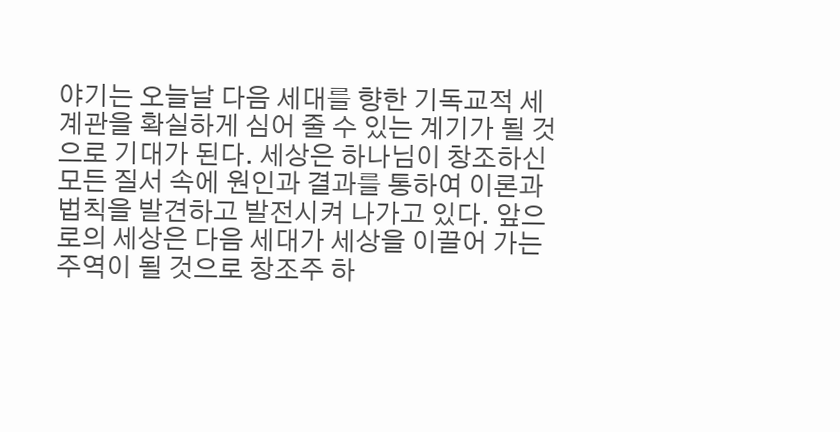야기는 오늘날 다음 세대를 향한 기독교적 세계관을 확실하게 심어 줄 수 있는 계기가 될 것으로 기대가 된다. 세상은 하나님이 창조하신 모든 질서 속에 원인과 결과를 통하여 이론과 법칙을 발견하고 발전시켜 나가고 있다. 앞으로의 세상은 다음 세대가 세상을 이끌어 가는 주역이 될 것으로 창조주 하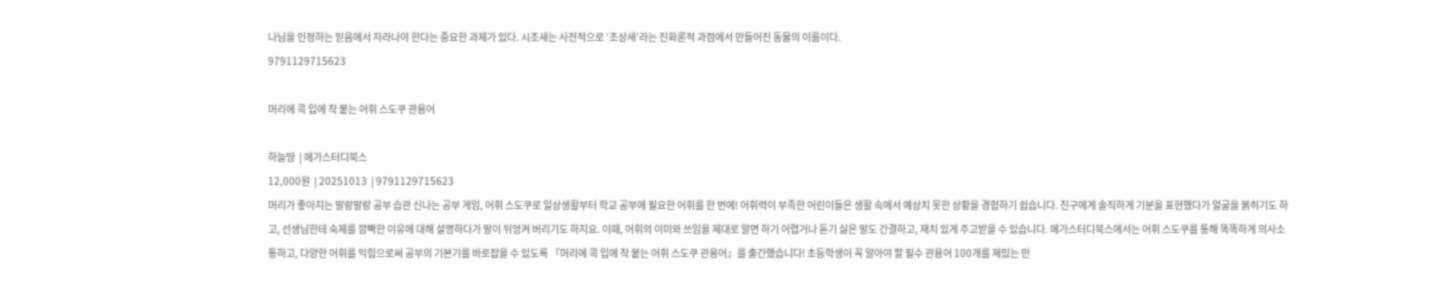나님을 인정하는 믿음에서 자라나야 한다는 중요한 과제가 있다. 시조새는 사전적으로 ‘조상새’라는 진화론적 과점에서 만들어진 동물의 이름이다.
9791129715623

머리에 콕 입에 착 붙는 어휘 스도쿠 관용어

하늘땅  | 메가스터디북스
12,000원  | 20251013  | 9791129715623
머리가 좋아지는 말랑말랑 공부 습관 신나는 공부 게임, 어휘 스도쿠로 일상생활부터 학교 공부에 필요한 어휘를 한 번에! 어휘력이 부족한 어린이들은 생활 속에서 예상치 못한 상황을 경험하기 쉽습니다. 친구에게 솔직하게 기분을 표현했다가 얼굴을 붉히기도 하고, 선생님한테 숙제를 깜빡한 이유에 대해 설명하다가 말이 뒤엉켜 버리기도 하지요. 이때, 어휘의 이미와 쓰임을 제대로 알면 하기 어렵거나 듣기 싫은 말도 간결하고, 재치 있게 주고받을 수 있습니다. 메가스터디북스에서는 어휘 스도쿠를 통해 똑똑하게 의사소통하고, 다양한 어휘를 익힘으로써 공부의 기본기를 바로잡을 수 있도록 『머리에 콕 입에 착 붙는 어휘 스도쿠 관용어』를 출간했습니다! 초등학생이 꼭 알아야 할 필수 관용어 100개를 재밌는 만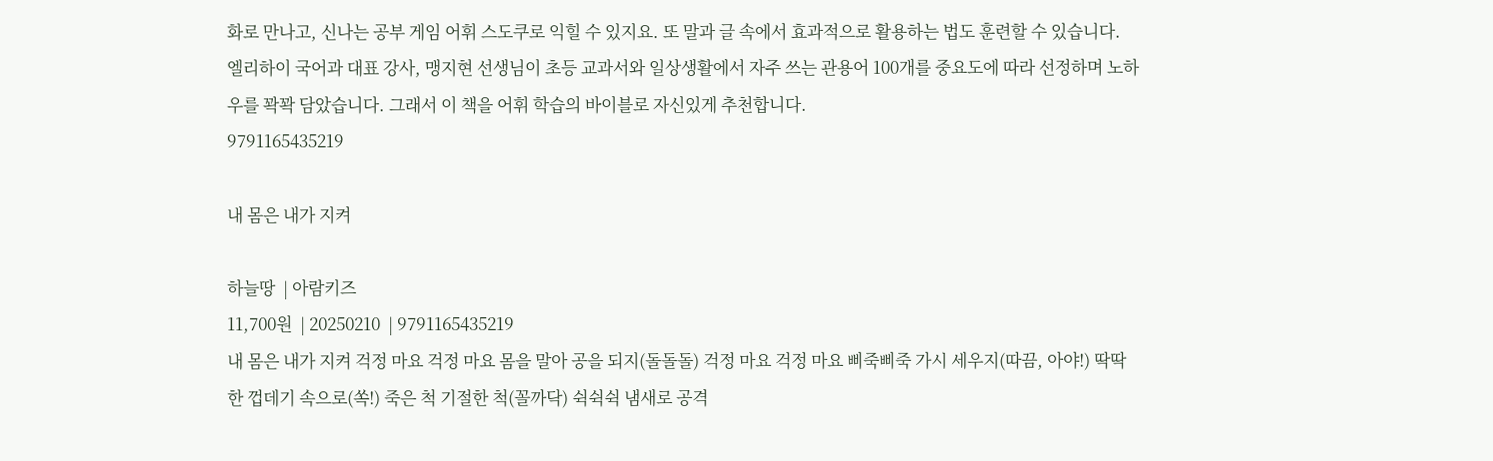화로 만나고, 신나는 공부 게임 어휘 스도쿠로 익힐 수 있지요. 또 말과 글 속에서 효과적으로 활용하는 법도 훈련할 수 있습니다. 엘리하이 국어과 대표 강사, 맹지현 선생님이 초등 교과서와 일상생활에서 자주 쓰는 관용어 100개를 중요도에 따라 선정하며 노하우를 꽉꽉 담았습니다. 그래서 이 책을 어휘 학습의 바이블로 자신있게 추천합니다.
9791165435219

내 몸은 내가 지켜

하늘땅  | 아람키즈
11,700원  | 20250210  | 9791165435219
내 몸은 내가 지켜 걱정 마요 걱정 마요 몸을 말아 공을 되지(돌돌돌) 걱정 마요 걱정 마요 삐죽삐죽 가시 세우지(따끔, 아야!) 딱딱한 껍데기 속으로(쏙!) 죽은 척 기절한 척(꼴까닥) 쉭쉭쉭 냄새로 공격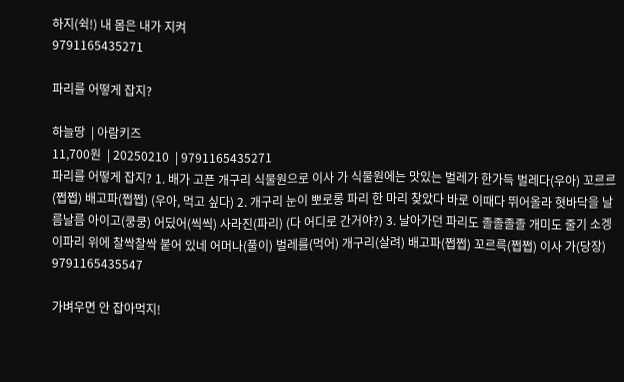하지(쉭!) 내 몸은 내가 지켜
9791165435271

파리를 어떻게 잡지?

하늘땅  | 아람키즈
11,700원  | 20250210  | 9791165435271
파리를 어떻게 잡지? 1. 배가 고픈 개구리 식물원으로 이사 가 식물원에는 맛있는 벌레가 한가득 벌레다(우아) 꼬르르(쩝쩝) 배고파(쩝쩝) (우아, 먹고 싶다) 2. 개구리 눈이 뽀로롱 파리 한 마리 찾았다 바로 이때다 뛰어올라 혓바닥을 날름날름 아이고(쿵쿵) 어딨어(씩씩) 사라진(파리) (다 어디로 간거야?) 3. 날아가던 파리도 졸졸졸졸 개미도 줄기 소겡 이파리 위에 찰싹찰싹 붙어 있네 어머나(풀이) 벌레를(먹어) 개구리(살려) 배고파(쩝쩝) 꼬르륵(쩝쩝) 이사 가(당장)
9791165435547

가벼우면 안 잡아먹지!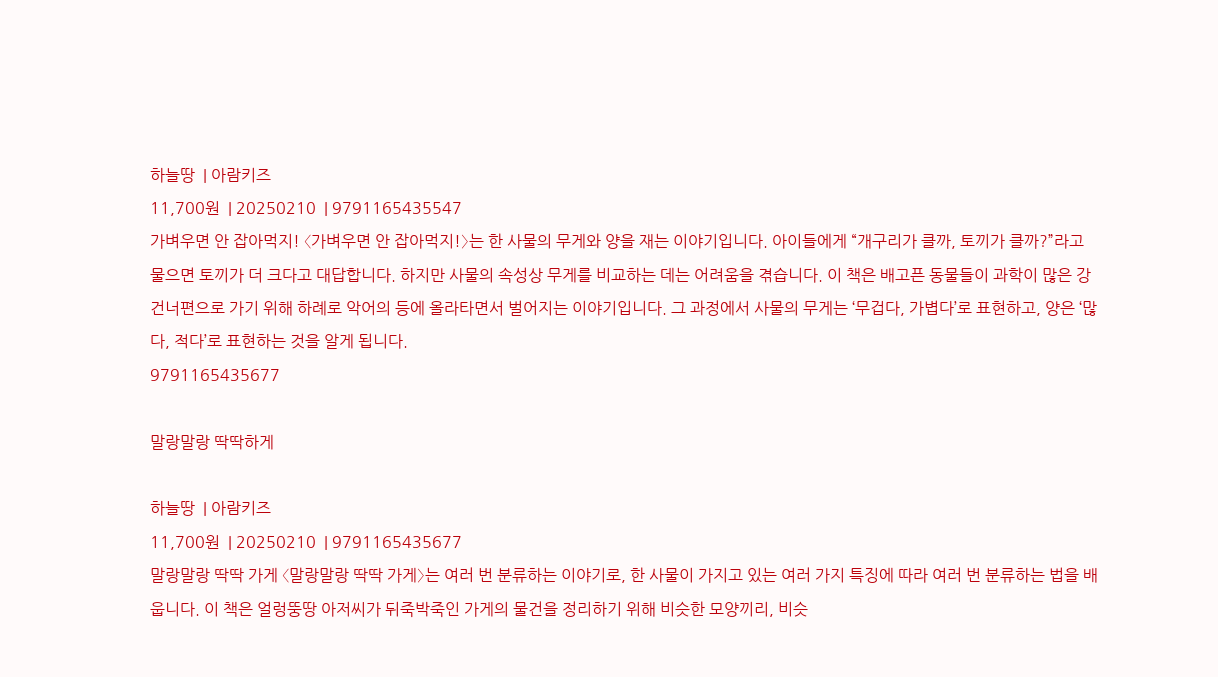하늘땅  | 아람키즈
11,700원  | 20250210  | 9791165435547
가벼우면 안 잡아먹지! 〈가벼우면 안 잡아먹지!〉는 한 사물의 무게와 양을 재는 이야기입니다. 아이들에게 “개구리가 클까, 토끼가 클까?”라고 물으면 토끼가 더 크다고 대답합니다. 하지만 사물의 속성상 무게를 비교하는 데는 어려움을 겪습니다. 이 책은 배고픈 동물들이 과학이 많은 강 건너편으로 가기 위해 하례로 악어의 등에 올라타면서 벌어지는 이야기입니다. 그 과정에서 사물의 무게는 ‘무겁다, 가볍다’로 표현하고, 양은 ‘많다, 적다’로 표현하는 것을 알게 됩니다.
9791165435677

말랑말랑 딱딱하게

하늘땅  | 아람키즈
11,700원  | 20250210  | 9791165435677
말랑말랑 딱딱 가게 〈말랑말랑 딱딱 가게〉는 여러 번 분류하는 이야기로, 한 사물이 가지고 있는 여러 가지 특징에 따라 여러 번 분류하는 법을 배웁니다. 이 책은 얼렁뚱땅 아저씨가 뒤죽박죽인 가게의 물건을 정리하기 위해 비슷한 모양끼리, 비슷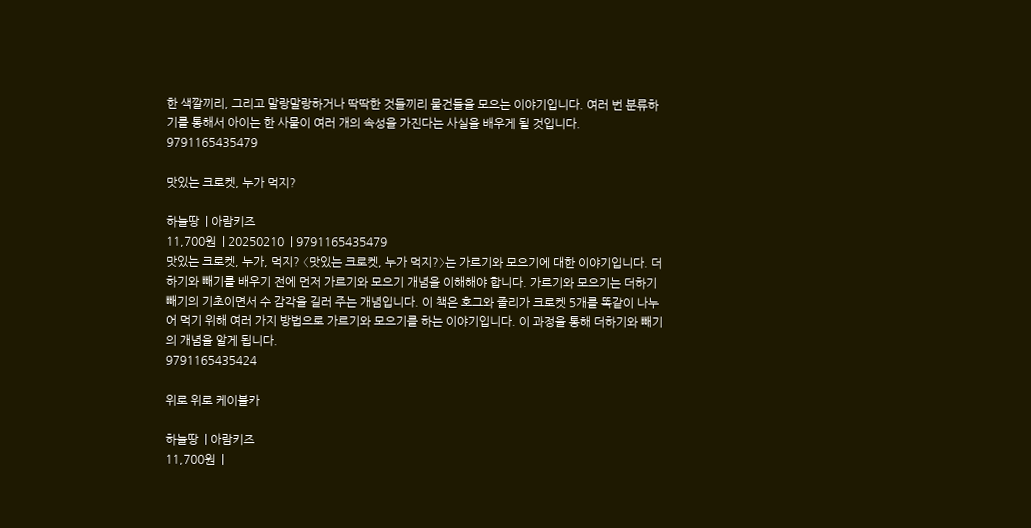한 색깔끼리, 그리고 말랑말랑하거나 딱딱한 것들끼리 물건들을 모으는 이야기입니다. 여러 번 분류하기를 통해서 아이는 한 사물이 여러 개의 속성을 가진다는 사실을 배우게 될 것입니다.
9791165435479

맛있는 크로켓, 누가 먹지?

하늘땅  | 아람키즈
11,700원  | 20250210  | 9791165435479
맛있는 크로켓, 누가, 먹지? 〈맛있는 크로켓, 누가 먹지?〉는 가르기와 모으기에 대한 이야기입니다. 더하기와 빼기를 배우기 전에 먼저 가르기와 모으기 개념을 이해해야 합니다. 가르기와 모으기는 더하기 빼기의 기초이면서 수 감각을 길러 주는 개념입니다. 이 책은 호그와 졸리가 크로켓 5개를 똑같이 나누어 먹기 위해 여러 가지 방법으로 가르기와 모으기를 하는 이야기입니다. 이 과정을 통해 더하기와 빼기의 개념을 알게 됩니다.
9791165435424

위로 위로 케이블카

하늘땅  | 아람키즈
11,700원  |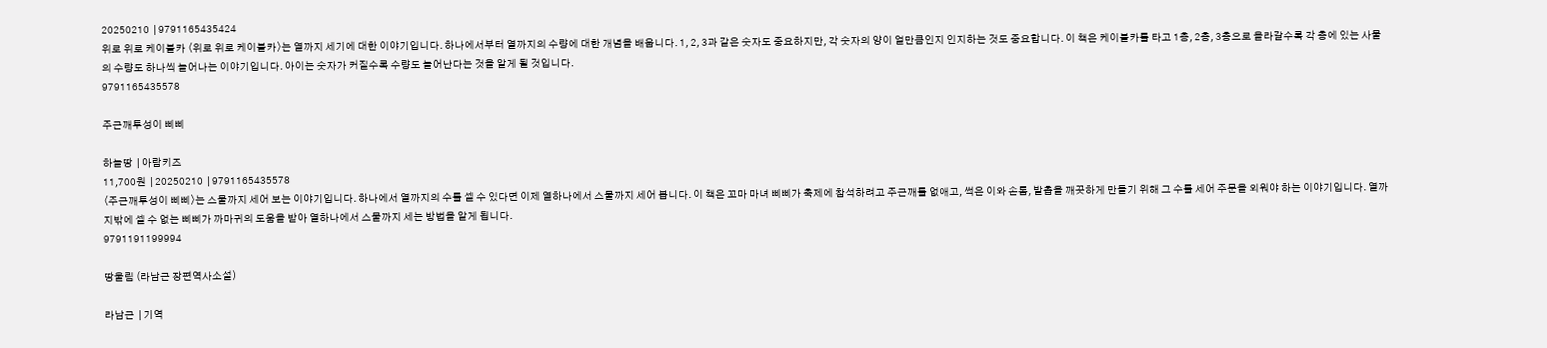20250210  | 9791165435424
위로 위로 케이블카 〈위로 위로 케이블카〉는 열까지 세기에 대한 이야기입니다. 하나에서부터 열까지의 수량에 대한 개념을 배웁니다. 1, 2, 3과 같은 숫자도 중요하지만, 각 숫자의 양이 얼만큼인지 인지하는 것도 중요합니다. 이 책은 케이블카를 타고 1층, 2층, 3층으로 올라갈수록 각 층에 있는 사물의 수량도 하나씩 늘어나는 이야기입니다. 아이는 숫자가 커질수록 수량도 늘어난다는 것을 알게 될 것입니다.
9791165435578

주근깨투성이 삐삐

하늘땅  | 아람키즈
11,700원  | 20250210  | 9791165435578
〈주근깨투성이 삐삐〉는 스물까지 세어 보는 이야기입니다. 하나에서 열까지의 수를 셀 수 있다면 이제 열하나에서 스물까지 세어 봅니다. 이 책은 꼬마 마녀 삐삐가 축제에 참석하려고 주근깨를 없애고, 썩은 이와 손톱, 발촙을 깨끗하게 만들기 위해 그 수를 세어 주문을 외워야 하는 이야기입니다. 열까지밖에 셀 수 없는 삐삐가 까마귀의 도움을 받아 열하나에서 스물까지 세는 방법을 알게 됩니다.
9791191199994

땅울림 (라남근 장편역사소설)

라남근  | 기역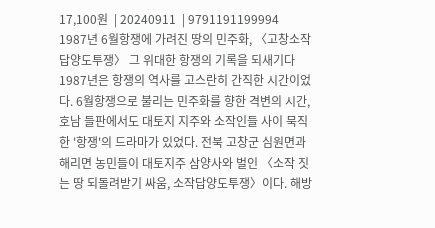17,100원  | 20240911  | 9791191199994
1987년 6월항쟁에 가려진 땅의 민주화, 〈고창소작답양도투쟁〉 그 위대한 항쟁의 기록을 되새기다 1987년은 항쟁의 역사를 고스란히 간직한 시간이었다. 6월항쟁으로 불리는 민주화를 향한 격변의 시간, 호남 들판에서도 대토지 지주와 소작인들 사이 묵직한 '항쟁'의 드라마가 있었다. 전북 고창군 심원면과 해리면 농민들이 대토지주 삼양사와 벌인 〈소작 짓는 땅 되돌려받기 싸움, 소작답양도투쟁〉이다. 해방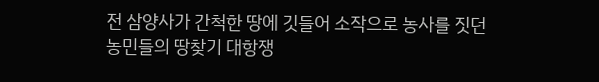전 삼양사가 간척한 땅에 깃들어 소작으로 농사를 짓던 농민들의 땅찾기 대항쟁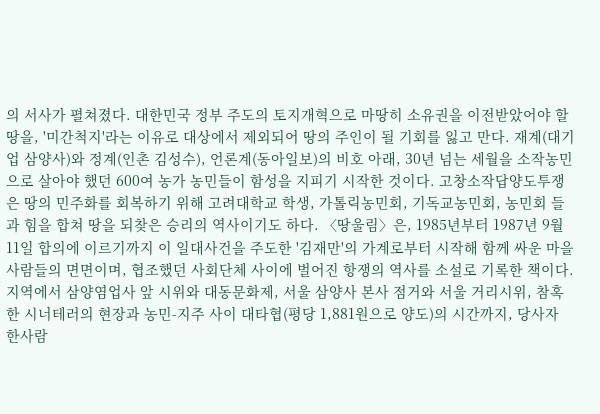의 서사가 펼쳐졌다. 대한민국 정부 주도의 토지개혁으로 마땅히 소유권을 이전받았어야 할 땅을, '미간척지'라는 이유로 대상에서 제외되어 땅의 주인이 될 기회를 잃고 만다. 재계(대기업 삼양사)와 정계(인촌 김성수), 언론계(동아일보)의 비호 아래, 30년 넘는 세월을 소작농민으로 살아야 했던 600여 농가 농민들이 함성을 지피기 시작한 것이다. 고창소작답양도투쟁은 땅의 민주화를 회복하기 위해 고려대학교 학생, 가톨릭농민회, 기독교농민회, 농민회 들과 힘을 합쳐 땅을 되찾은 승리의 역사이기도 하다. 〈땅울림〉은, 1985년부터 1987년 9월 11일 합의에 이르기까지 이 일대사건을 주도한 '김재만'의 가계로부터 시작해 함께 싸운 마을 사람들의 면면이며, 협조했던 사회단체 사이에 벌어진 항쟁의 역사를 소설로 기록한 책이다. 지역에서 삼양염업사 앞 시위와 대동문화제, 서울 삼양사 본사 점거와 서울 거리시위, 참혹한 시너테러의 현장과 농민-지주 사이 대타협(평당 1,881원으로 양도)의 시간까지, 당사자 한사람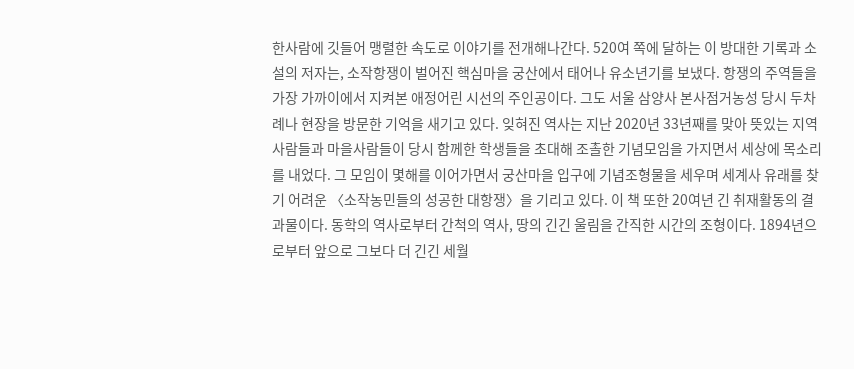한사람에 깃들어 맹렬한 속도로 이야기를 전개해나간다. 520여 쪽에 달하는 이 방대한 기록과 소설의 저자는, 소작항쟁이 벌어진 핵심마을 궁산에서 태어나 유소년기를 보냈다. 항쟁의 주역들을 가장 가까이에서 지켜본 애정어린 시선의 주인공이다. 그도 서울 삼양사 본사점거농성 당시 두차례나 현장을 방문한 기억을 새기고 있다. 잊혀진 역사는 지난 2020년 33년째를 맞아 뜻있는 지역 사람들과 마을사람들이 당시 함께한 학생들을 초대해 조촐한 기념모임을 가지면서 세상에 목소리를 내었다. 그 모임이 몇해를 이어가면서 궁산마을 입구에 기념조형물을 세우며 세계사 유래를 찾기 어려운 〈소작농민들의 성공한 대항쟁〉을 기리고 있다. 이 책 또한 20여년 긴 취재활동의 결과물이다. 동학의 역사로부터 간척의 역사, 땅의 긴긴 울림을 간직한 시간의 조형이다. 1894년으로부터 앞으로 그보다 더 긴긴 세월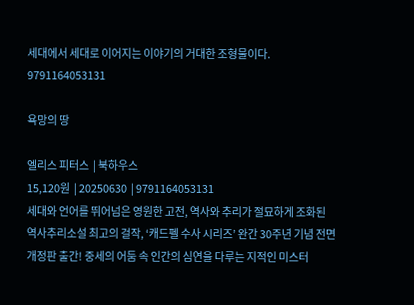세대에서 세대로 이어지는 이야기의 거대한 조형물이다.
9791164053131

욕망의 땅

엘리스 피터스  | 북하우스
15,120원  | 20250630  | 9791164053131
세대와 언어를 뛰어넘은 영원한 고전, 역사와 추리가 절묘하게 조화된 역사추리소설 최고의 걸작, ‘캐드펠 수사 시리즈’ 완간 30주년 기념 전면 개정판 출간! 중세의 어둠 속 인간의 심연을 다루는 지적인 미스터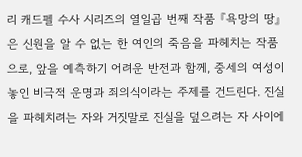리 캐드펠 수사 시리즈의 열일곱 번째 작품 『욕망의 땅』은 신원을 알 수 없는 한 여인의 죽음을 파헤치는 작품으로, 앞을 예측하기 어려운 반전과 함께, 중세의 여성이 놓인 비극적 운명과 죄의식이라는 주제를 건드린다. 진실을 파헤치려는 자와 거짓말로 진실을 덮으려는 자 사이에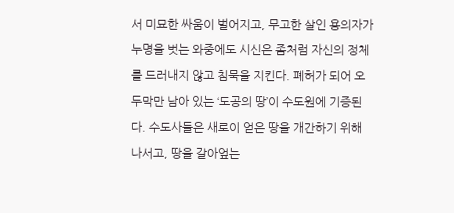서 미묘한 싸움이 벌어지고, 무고한 살인 용의자가 누명을 벗는 와중에도 시신은 좀처럼 자신의 정체를 드러내지 않고 침묵을 지킨다. 폐허가 되어 오두막만 남아 있는 ‘도공의 땅’이 수도원에 기증된다. 수도사들은 새로이 얻은 땅을 개간하기 위해 나서고, 땅을 갈아엎는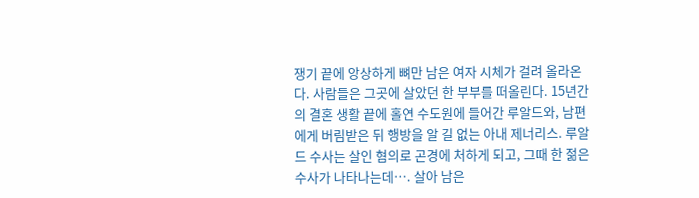쟁기 끝에 앙상하게 뼈만 남은 여자 시체가 걸려 올라온다. 사람들은 그곳에 살았던 한 부부를 떠올린다. 15년간의 결혼 생활 끝에 홀연 수도원에 들어간 루알드와, 남편에게 버림받은 뒤 행방을 알 길 없는 아내 제너리스. 루알드 수사는 살인 혐의로 곤경에 처하게 되고, 그때 한 젊은 수사가 나타나는데…. 살아 남은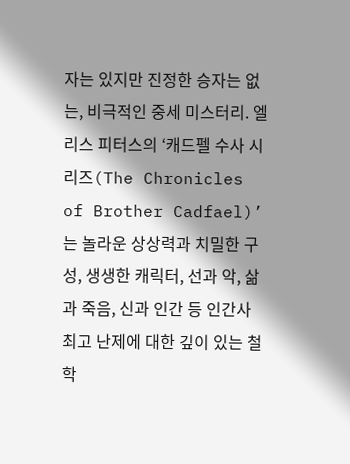자는 있지만 진정한 승자는 없는, 비극적인 중세 미스터리. 엘리스 피터스의 ‘캐드펠 수사 시리즈(The Chronicles of Brother Cadfael)’는 놀라운 상상력과 치밀한 구성, 생생한 캐릭터, 선과 악, 삶과 죽음, 신과 인간 등 인간사 최고 난제에 대한 깊이 있는 철학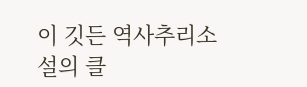이 깃든 역사추리소설의 클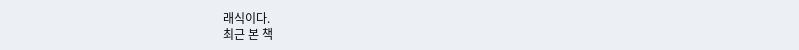래식이다.
최근 본 책